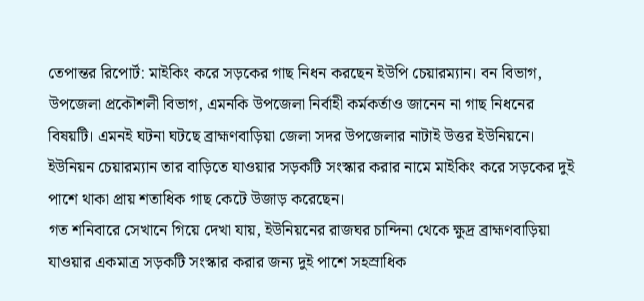তেপান্তর রিপোর্ট: মাইকিং করে সড়কের গাছ নিধন করছেন ইউপি চেয়ারম্যান। বন বিভাগ, উপজেলা প্রকৌশলী বিভাগ, এমনকি উপজেলা নির্বাহী কর্মকর্তাও জানেন না গাছ নিধনের বিষয়টি। এমনই ঘটনা ঘটছে ব্রাহ্মণবাড়িয়া জেলা সদর উপজেলার নাটাই উত্তর ইউনিয়নে। ইউনিয়ন চেয়ারম্যান তার বাড়িতে যাওয়ার সড়কটি সংস্কার করার নামে মাইকিং করে সড়কের দুই পাশে থাকা প্রায় শতাধিক গাছ কেটে উজাড় করেছেন।
গত শনিবারে সেখানে গিয়ে দেখা যায়, ইউনিয়নের রাজঘর চান্দিনা থেকে ক্ষুদ্র ব্রাহ্মণবাড়িয়া যাওয়ার একমাত্র সড়কটি সংস্কার করার জন্য দুই পাশে সহস্রাধিক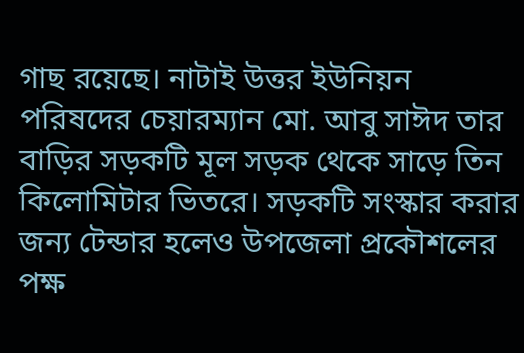গাছ রয়েছে। নাটাই উত্তর ইউনিয়ন পরিষদের চেয়ারম্যান মো. আবু সাঈদ তার বাড়ির সড়কটি মূল সড়ক থেকে সাড়ে তিন কিলোমিটার ভিতরে। সড়কটি সংস্কার করার জন্য টেন্ডার হলেও উপজেলা প্রকৌশলের পক্ষ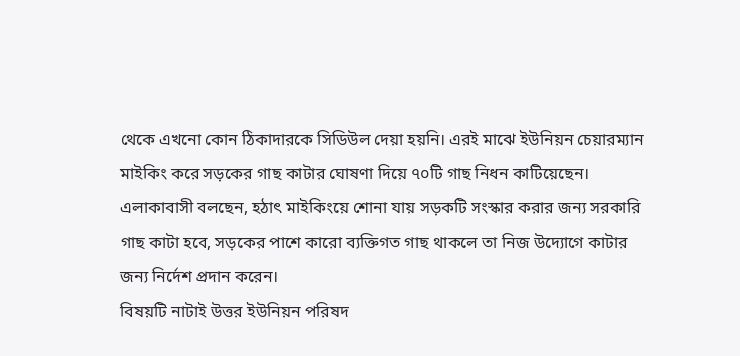থেকে এখনো কোন ঠিকাদারকে সিডিউল দেয়া হয়নি। এরই মাঝে ইউনিয়ন চেয়ারম্যান মাইকিং করে সড়কের গাছ কাটার ঘোষণা দিয়ে ৭০টি গাছ নিধন কাটিয়েছেন।
এলাকাবাসী বলছেন, হঠাৎ মাইকিংয়ে শোনা যায় সড়কটি সংস্কার করার জন্য সরকারি গাছ কাটা হবে, সড়কের পাশে কারো ব্যক্তিগত গাছ থাকলে তা নিজ উদ্যোগে কাটার জন্য নির্দেশ প্রদান করেন।
বিষয়টি নাটাই উত্তর ইউনিয়ন পরিষদ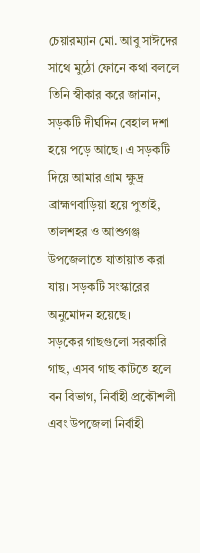চেয়ারম্যান মো. আবু সাঈদের সাথে মুঠো ফোনে কথা বললে তিনি স্বীকার করে জানান, সড়কটি দীর্ঘদিন বেহাল দশা হয়ে পড়ে আছে। এ সড়কটি দিয়ে আমার গ্রাম ক্ষুদ্র ব্রাহ্মণবাড়িয়া হয়ে পুতাই, তালশহর ও আশুগঞ্জ উপজেলাতে যাতায়াত করা যায়। সড়কটি সংস্কারের অনুমোদন হয়েছে।
সড়কের গাছগুলো সরকারি গাছ, এসব গাছ কাটতে হলে বন বিভাগ, নির্বাহী প্রকৌশলী এবং উপজেলা নির্বাহী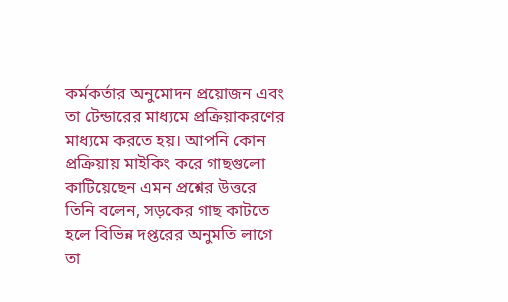কর্মকর্তার অনুমোদন প্রয়োজন এবং তা টেন্ডারের মাধ্যমে প্রক্রিয়াকরণের মাধ্যমে করতে হয়। আপনি কোন প্রক্রিয়ায় মাইকিং করে গাছগুলো কাটিয়েছেন এমন প্রশ্নের উত্তরে তিনি বলেন, সড়কের গাছ কাটতে হলে বিভিন্ন দপ্তরের অনুমতি লাগে তা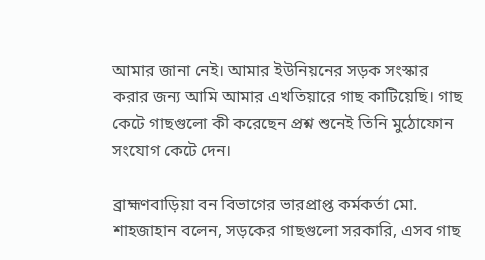আমার জানা নেই। আমার ইউনিয়নের সড়ক সংস্কার করার জন্য আমি আমার এখতিয়ারে গাছ কাটিয়েছি। গাছ কেটে গাছগুলো কী করেছেন প্রশ্ন শুনেই তিনি মুঠোফোন সংযোগ কেটে দেন।

ব্রাহ্মণবাড়িয়া বন বিভাগের ভারপ্রাপ্ত কর্মকর্তা মো. শাহজাহান বলেন, সড়কের গাছগুলো সরকারি, এসব গাছ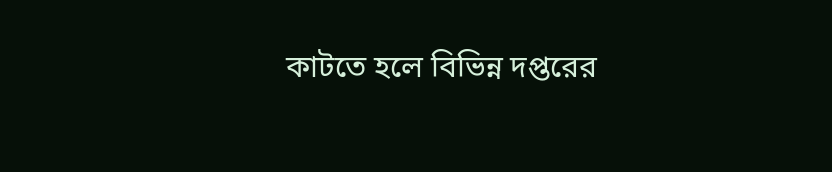কাটতে হলে বিভিন্ন দপ্তরের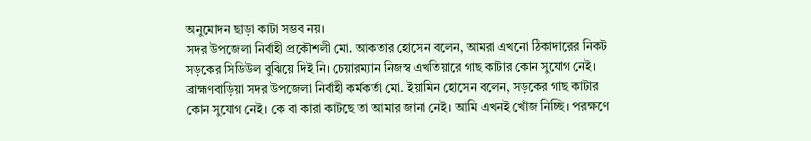অনুমোদন ছাড়া কাটা সম্ভব নয়।
সদর উপজেলা নির্বাহী প্রকৌশলী মো. আকতার হোসেন বলেন, আমরা এখনো ঠিকাদারের নিকট সড়কের সিডিউল বুঝিয়ে দিই নি। চেয়ারম্যান নিজস্ব এখতিয়ারে গাছ কাটার কোন সুযোগ নেই।
ব্রাহ্মণবাড়িয়া সদর উপজেলা নির্বাহী কর্মকর্তা মো. ইয়ামিন হোসেন বলেন, সড়কের গাছ কাটার কোন সুযোগ নেই। কে বা কারা কাটছে তা আমার জানা নেই। আমি এখনই খোঁজ নিচ্ছি। পরক্ষণে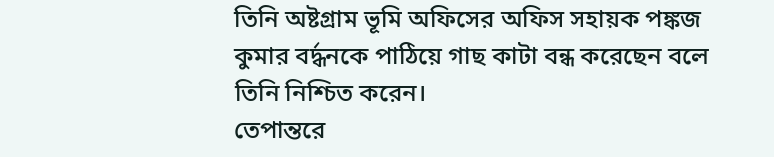তিনি অষ্টগ্রাম ভূমি অফিসের অফিস সহায়ক পঙ্কজ কুমার বর্দ্ধনকে পাঠিয়ে গাছ কাটা বন্ধ করেছেন বলে তিনি নিশ্চিত করেন।
তেপান্তরে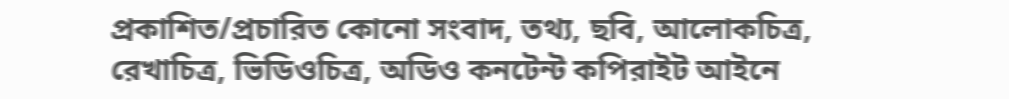প্রকাশিত/প্রচারিত কোনো সংবাদ, তথ্য, ছবি, আলোকচিত্র, রেখাচিত্র, ভিডিওচিত্র, অডিও কনটেন্ট কপিরাইট আইনে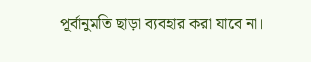পূর্বানুমতি ছাড়া ব্যবহার করা যাবে না।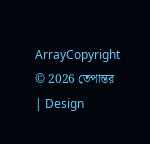ArrayCopyright © 2026 তেপান্তর | Design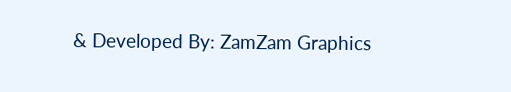& Developed By: ZamZam Graphics